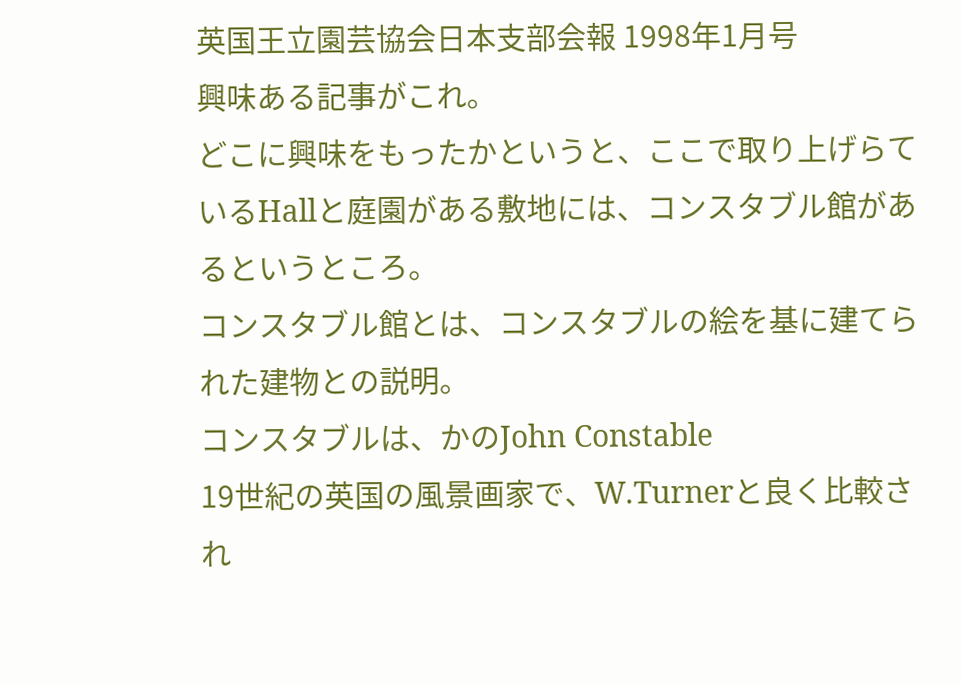英国王立園芸協会日本支部会報 1998年1月号
興味ある記事がこれ。
どこに興味をもったかというと、ここで取り上げらているHallと庭園がある敷地には、コンスタブル館があるというところ。
コンスタブル館とは、コンスタブルの絵を基に建てられた建物との説明。
コンスタブルは、かのJohn Constable
19世紀の英国の風景画家で、W.Turnerと良く比較され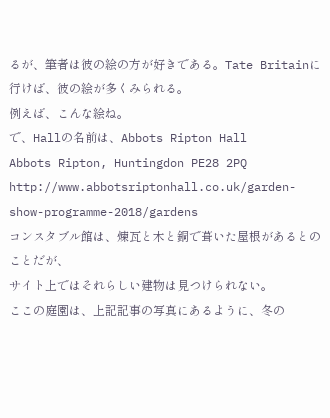るが、筆者は彼の絵の方が好きである。Tate Britainに行けば、彼の絵が多くみられる。
例えば、こんな絵ね。
で、Hallの名前は、Abbots Ripton Hall
Abbots Ripton, Huntingdon PE28 2PQ
http://www.abbotsriptonhall.co.uk/garden-show-programme-2018/gardens
コンスタブル館は、煉瓦と木と銅で葺いた屋根があるとのことだが、
サイト上ではそれらしい建物は見つけられない。
ここの庭園は、上記記事の写真にあるように、冬の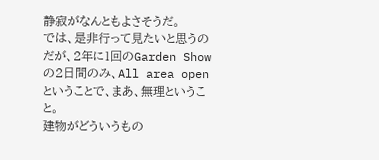静寂がなんともよさそうだ。
では、是非行って見たいと思うのだが、2年に1回のGarden Showの2日間のみ、All area openということで、まあ、無理ということ。
建物がどういうもの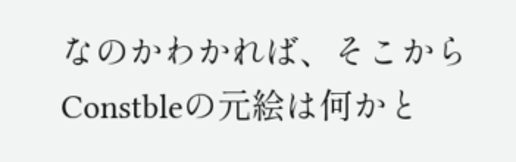なのかわかれば、そこからConstbleの元絵は何かと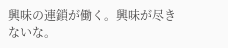興味の連鎖が働く。興味が尽きないな。